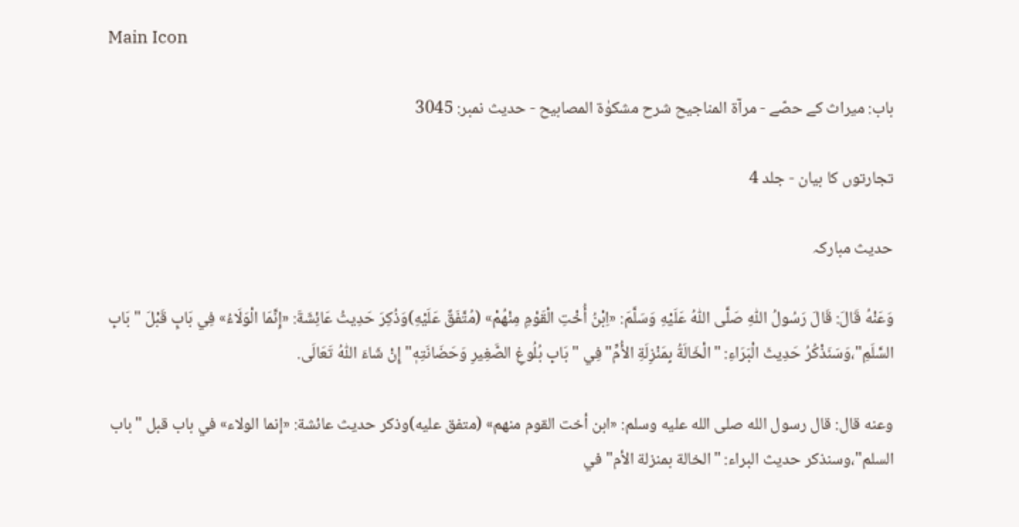Main Icon

باب: میراث کے حصّے - مرآۃ المناجیح شرح مشکوٰۃ المصابیح - حدیث نمبر: 3045

تجارتوں کا بیان - جلد 4

حدیث مبارکہ

وَعَنْهُ قَالَ: قَالَ رَسُولُ اللّٰهِ صَلَّى اللّٰهُ عَلَيْهِ وَسَلَّمَ: «اِبْنُ أُخْتِ الْقَوْمِ مِنْهُمْ» (مُتَّفَقٌ عَلَيْهِ)وَذُكِرَ حَدِيثُ عَائِشَةَ: «إِنَّمَا الْوَلَاءُ» فِي بَابٍ قَبْلَ "بَابِ السَّلَمِ"،وَسَنَذْكُرُ حَدِيثَ الْبَرَاءِ: "الْخَالَةُ بِمَنْزِلَةِ الأُمِّ" فِي "بَابِ بُلُوغِ الصَّغِيرِ وَحَضَانَتِهٖ" إِنْ شَاءَ اللّٰهُ تَعَالَى.

وعنه قال: قال رسول الله صلى الله عليه وسلم: «ابن أخت القوم منهم» (متفق عليه)وذكر حديث عائشة: «إنما الولاء» في باب قبل "باب السلم"،وسنذكر حديث البراء: "الخالة بمنزلة الأم" في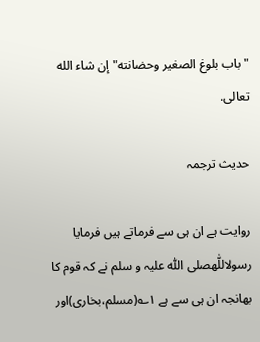"باب بلوغ الصغير وحضانته" إن شاء الله تعالى.

حدیث ترجمہ

روایت ہے ان ہی سے فرماتے ہیں فرمایا رسولاللّٰهصلی اللّٰہ علیہ و سلم نے کہ قوم کا بھانجہ ان ہی سے ہے ۱؎(مسلم،بخاری)اور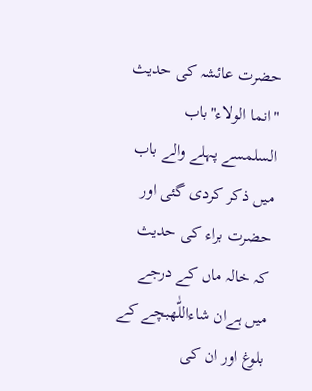حضرت عائشہ کی حدیث "انما الولاء"باب السلمسے پہلے والے باب میں ذکر کردی گئی اور حضرت براء کی حدیث کہ خالہ ماں کے درجے میں ہےان شاءاللّٰهبچے کے بلوغ اور ان کی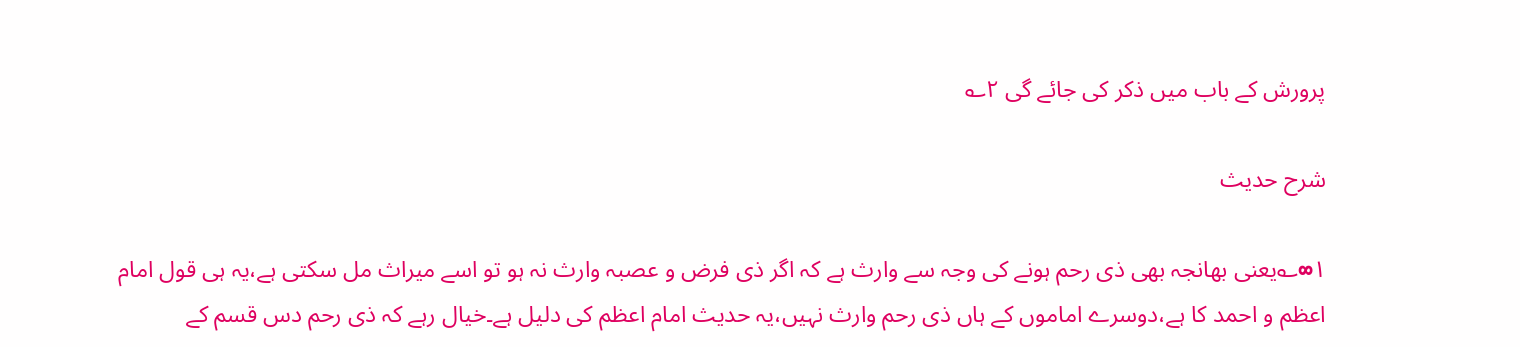پرورش کے باب میں ذکر کی جائے گی ۲؎

شرح حدیث

۱∞؎یعنی بھانجہ بھی ذی رحم ہونے کی وجہ سے وارث ہے کہ اگر ذی فرض و عصبہ وارث نہ ہو تو اسے میراث مل سکتی ہے،یہ ہی قول امام اعظم و احمد کا ہے،دوسرے اماموں کے ہاں ذی رحم وارث نہیں،یہ حدیث امام اعظم کی دلیل ہے۔خیال رہے کہ ذی رحم دس قسم کے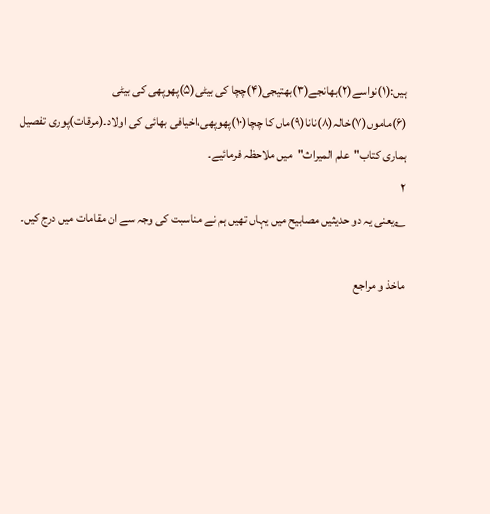ہیں:(۱)نواسے(۲)بھانجے(۳)بھتیجی(۴)چچا کی بیٹی(۵)پھوپھی کی بیٹی (۶)ماموں(۷)خالہ(۸)نانا(۹)ماں کا چچا(۱۰)پھوپھی،اخیافی بھائی کی اولاد۔(مرقات)پوری تفصیل ہماری کتاب"علم المیراث"میں ملاحظہ فرمائیے۔
۲
؎یعنی یہ دو حدیثیں مصابیح میں یہاں تھیں ہم نے مناسبت کی وجہ سے ان مقامات میں درج کیں۔

ماخذ و مراجع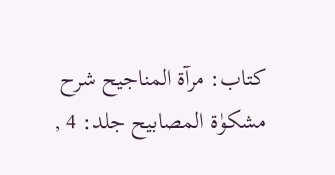کتاب: مرآۃ المناجیح شرح مشکوٰۃ المصابیح جلد: 4 ,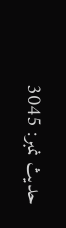حدیث نمبر: 3045